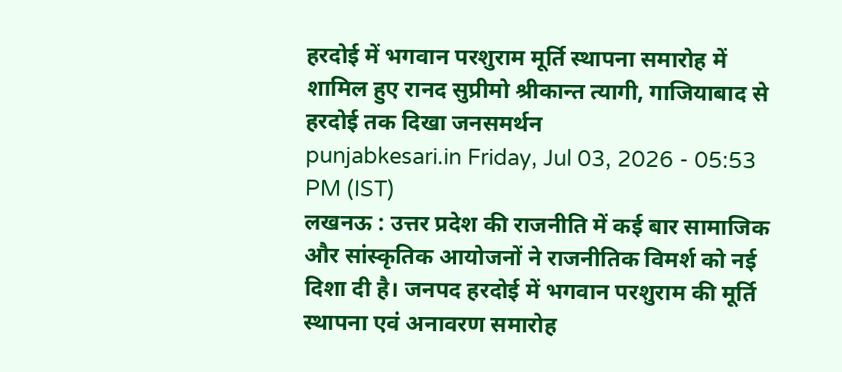हरदोई में भगवान परशुराम मूर्ति स्थापना समारोह में शामिल हुए रानद सुप्रीमो श्रीकान्त त्यागी, गाजियाबाद से हरदोई तक दिखा जनसमर्थन
punjabkesari.in Friday, Jul 03, 2026 - 05:53 PM (IST)
लखनऊ : उत्तर प्रदेश की राजनीति में कई बार सामाजिक और सांस्कृतिक आयोजनों ने राजनीतिक विमर्श को नई दिशा दी है। जनपद हरदोई में भगवान परशुराम की मूर्ति स्थापना एवं अनावरण समारोह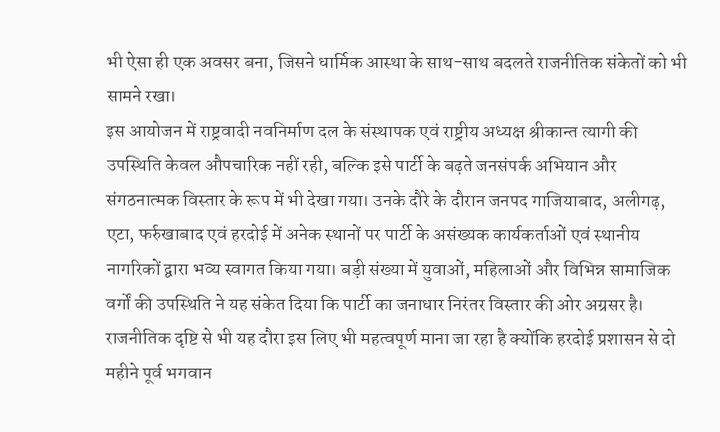भी ऐसा ही एक अवसर बना, जिसने धार्मिक आस्था के साथ-साथ बदलते राजनीतिक संकेतों को भी सामने रखा।
इस आयोजन में राष्ट्रवादी नवनिर्माण दल के संस्थापक एवं राष्ट्रीय अध्यक्ष श्रीकान्त त्यागी की उपस्थिति केवल औपचारिक नहीं रही, बल्कि इसे पार्टी के बढ़ते जनसंपर्क अभियान और संगठनात्मक विस्तार के रूप में भी देखा गया। उनके दौरे के दौरान जनपद गाजियाबाद, अलीगढ़, एटा, फर्रुखाबाद एवं हरदोई में अनेक स्थानों पर पार्टी के असंख्यक कार्यकर्ताओं एवं स्थानीय नागरिकों द्वारा भव्य स्वागत किया गया। बड़ी संख्या में युवाओं, महिलाओं और विभिन्न सामाजिक वर्गों की उपस्थिति ने यह संकेत दिया कि पार्टी का जनाधार निरंतर विस्तार की ओर अग्रसर है।
राजनीतिक दृष्टि से भी यह दौरा इस लिए भी महत्वपूर्ण माना जा रहा है क्योंकि हरदोई प्रशासन से दो महीने पूर्व भगवान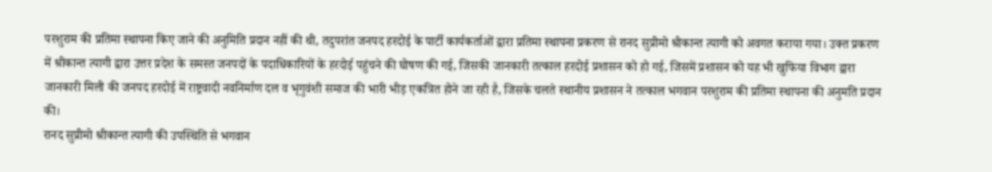परशुराम की प्रतिमा स्थापना किए जाने की अनुमिति प्रदान नहीं की थी, तदुपरांत जनपद हरदोई के पार्टी कार्यकर्ताओं द्वारा प्रतिमा स्थापना प्रकरण से रानद सुप्रीमो श्रीकान्त त्यागी को अवगत कराया गया। उक्त प्रकरण में श्रीकान्त त्यागी द्वारा उत्तर प्रदेश के समस्त जनपदों के पदाधिकारियों के हरदोई पहुंचने की घोषण की गई, जिसकी जानकारी तत्काल हरदोई प्रशासन को हो गई, जिसमें प्रशासन को यह भी खुफिया विभाग द्वारा जानकारी मिली की जनपद हरदोई में राष्ट्रवादी नवनिर्माण दल व भृगुवंशी समाज की भारी भीड़ एकत्रित होने जा रही है, जिसके चलते स्थानीय प्रशासन ने तत्काल भगवान परशुराम की प्रतिमा स्थापना की अनुमति प्रदान की।
रानद सुप्रीमो श्रीकान्त त्यागी की उपस्थिति से भगवान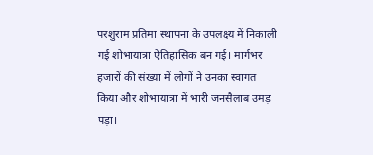परशुराम प्रतिमा स्थापना के उपलक्ष्य में निकाली गई शोभायात्रा ऐतिहासिक बन गई। मार्गभर हजारों की संख्या में लोगों ने उनका स्वागत किया और शोभायात्रा में भारी जनसैलाब उमड़ पड़ा।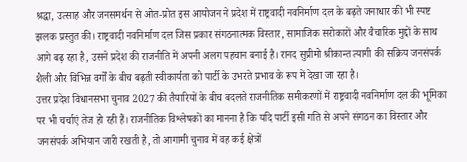श्रद्धा, उत्साह और जनसमर्थन से ओत-प्रोत इस आयोजन ने प्रदेश में राष्ट्रवादी नवनिर्माण दल के बढ़ते जनाधार की भी स्पष्ट झलक प्रस्तुत की। राष्ट्रवादी नवनिर्माण दल जिस प्रकार संगठनात्मक विस्तार, सामाजिक सरोकारों और वैचारिक मुद्दों के साथ आगे बढ़ रहा है, उसने प्रदेश की राजनीति में अपनी अलग पहचान बनाई है। रानद सुप्रीमो श्रीकान्त त्यागी की सक्रिय जनसंपर्क शैली और विभिन्न वर्गों के बीच बढ़ती स्वीकार्यता को पार्टी के उभरते प्रभाव के रूप में देखा जा रहा है।
उत्तर प्रदेश विधानसभा चुनाव 2027 की तैयारियों के बीच बदलते राजनीतिक समीकरणों में राष्ट्रवादी नवनिर्माण दल की भूमिका पर भी चर्चाएं तेज हो रही हैं। राजनीतिक विश्लेषकों का मानना है कि यदि पार्टी इसी गति से अपने संगठन का विस्तार और जनसंपर्क अभियान जारी रखती है, तो आगामी चुनाव में वह कई क्षेत्रों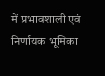में प्रभावशाली एवं निर्णायक भूमिका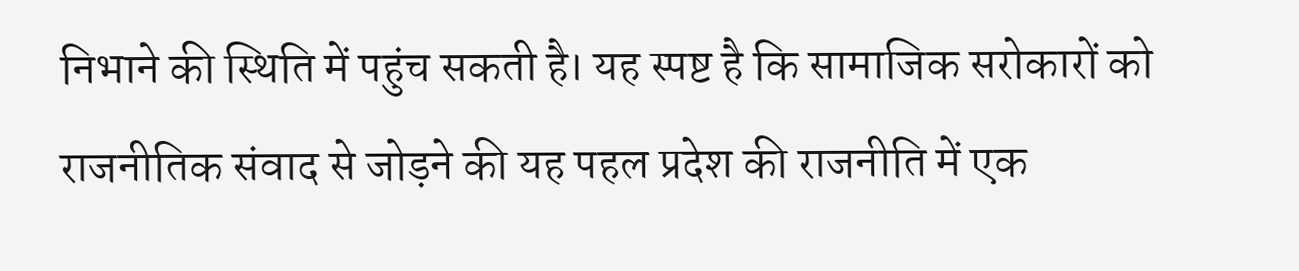निभाने की स्थिति में पहुंच सकती है। यह स्पष्ट है कि सामाजिक सरोकारों को राजनीतिक संवाद से जोड़ने की यह पहल प्रदेश की राजनीति में एक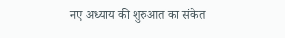नए अध्याय की शुरुआत का संकेत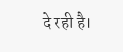दे रही है।